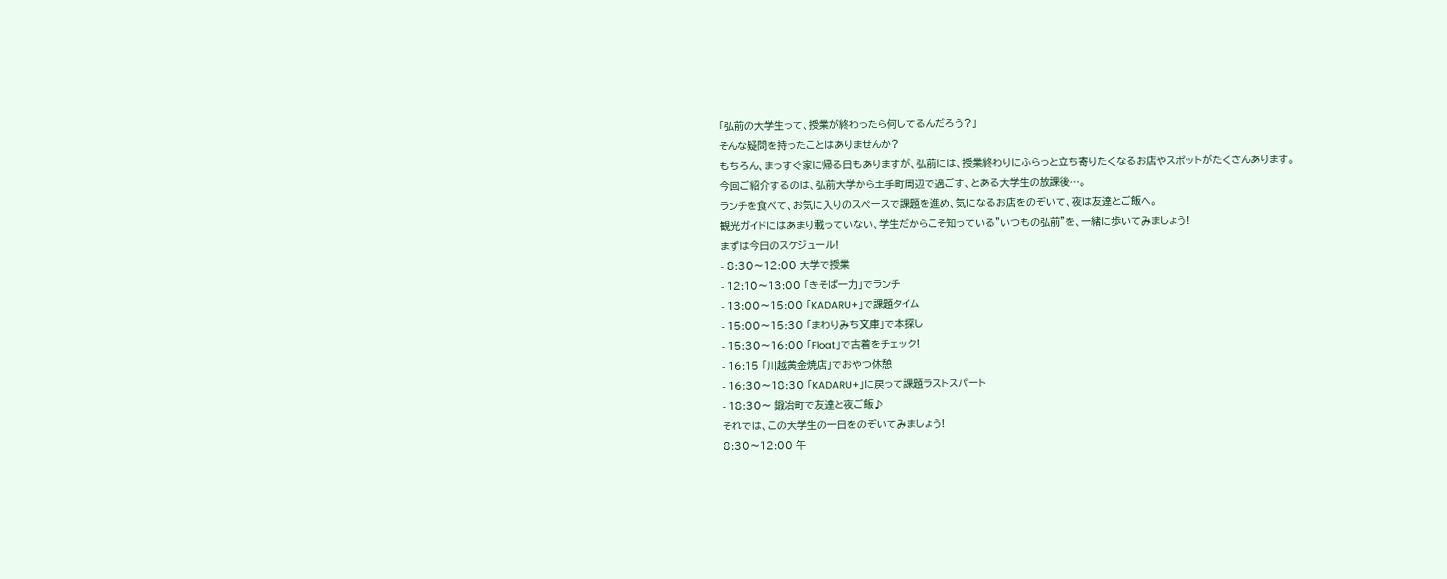「弘前の大学生って、授業が終わったら何してるんだろう?」
そんな疑問を持ったことはありませんか?
もちろん、まっすぐ家に帰る日もありますが、弘前には、授業終わりにふらっと立ち寄りたくなるお店やスポットがたくさんあります。
今回ご紹介するのは、弘前大学から土手町周辺で過ごす、とある大学生の放課後…。
ランチを食べて、お気に入りのスペースで課題を進め、気になるお店をのぞいて、夜は友達とご飯へ。
観光ガイドにはあまり載っていない、学生だからこそ知っている"いつもの弘前"を、一緒に歩いてみましょう!
まずは今日のスケジュール!
- 8:30〜12:00 大学で授業
- 12:10〜13:00 「きそば一力」でランチ
- 13:00〜15:00 「KADARU+」で課題タイム
- 15:00〜15:30 「まわりみち文庫」で本探し
- 15:30〜16:00 「Float」で古着をチェック!
- 16:15 「川越黄金焼店」でおやつ休憩
- 16:30〜18:30 「KADARU+」に戻って課題ラストスパート
- 18:30〜 鍛冶町で友達と夜ご飯♪
それでは、この大学生の一日をのぞいてみましょう!
8:30〜12:00 午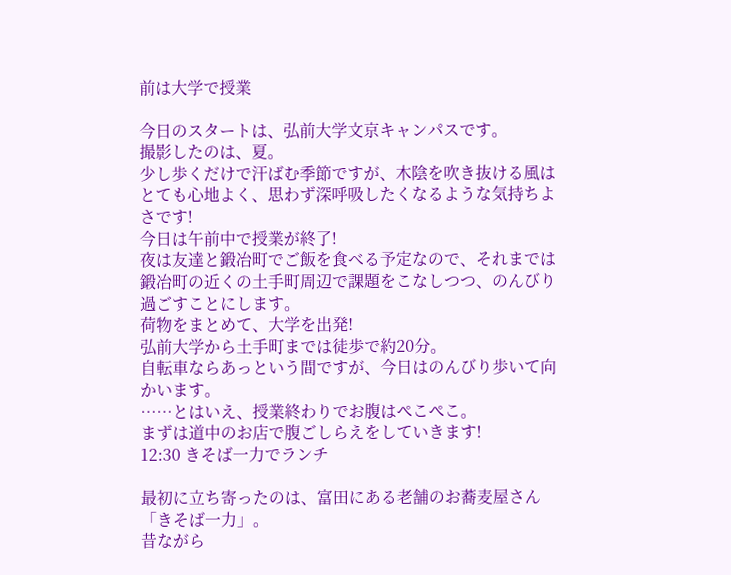前は大学で授業

今日のスタートは、弘前大学文京キャンパスです。
撮影したのは、夏。
少し歩くだけで汗ばむ季節ですが、木陰を吹き抜ける風はとても心地よく、思わず深呼吸したくなるような気持ちよさです!
今日は午前中で授業が終了!
夜は友達と鍛冶町でご飯を食べる予定なので、それまでは鍛冶町の近くの土手町周辺で課題をこなしつつ、のんびり過ごすことにします。
荷物をまとめて、大学を出発!
弘前大学から土手町までは徒歩で約20分。
自転車ならあっという間ですが、今日はのんびり歩いて向かいます。
……とはいえ、授業終わりでお腹はぺこぺこ。
まずは道中のお店で腹ごしらえをしていきます!
12:30 きそば一力でランチ

最初に立ち寄ったのは、富田にある老舗のお蕎麦屋さん「きそば一力」。
昔ながら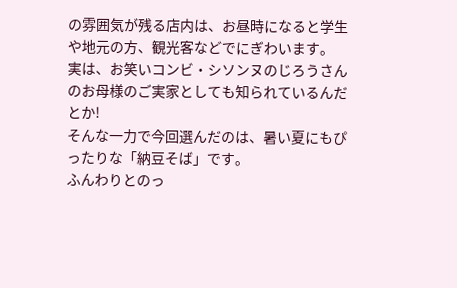の雰囲気が残る店内は、お昼時になると学生や地元の方、観光客などでにぎわいます。
実は、お笑いコンビ・シソンヌのじろうさんのお母様のご実家としても知られているんだとか!
そんな一力で今回選んだのは、暑い夏にもぴったりな「納豆そば」です。
ふんわりとのっ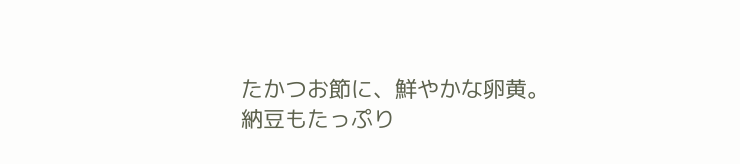たかつお節に、鮮やかな卵黄。
納豆もたっぷり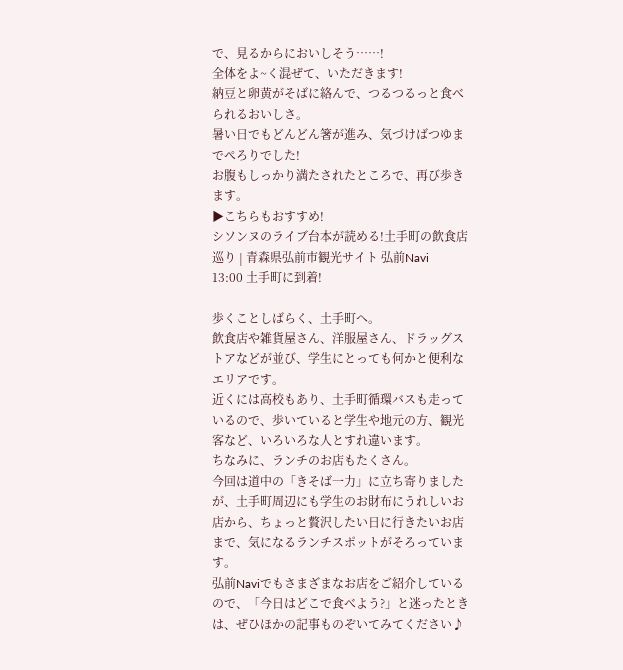で、見るからにおいしそう……!
全体をよ~く混ぜて、いただきます!
納豆と卵黄がそばに絡んで、つるつるっと食べられるおいしさ。
暑い日でもどんどん箸が進み、気づけばつゆまでぺろりでした!
お腹もしっかり満たされたところで、再び歩きます。
▶こちらもおすすめ!
シソンヌのライブ台本が読める!土手町の飲食店巡り | 青森県弘前市観光サイト 弘前Navi
13:00 土手町に到着!

歩くことしばらく、土手町へ。
飲食店や雑貨屋さん、洋服屋さん、ドラッグストアなどが並び、学生にとっても何かと便利なエリアです。
近くには高校もあり、土手町循環バスも走っているので、歩いていると学生や地元の方、観光客など、いろいろな人とすれ違います。
ちなみに、ランチのお店もたくさん。
今回は道中の「きそば一力」に立ち寄りましたが、土手町周辺にも学生のお財布にうれしいお店から、ちょっと贅沢したい日に行きたいお店まで、気になるランチスポットがそろっています。
弘前Naviでもさまざまなお店をご紹介しているので、「今日はどこで食べよう?」と迷ったときは、ぜひほかの記事ものぞいてみてください♪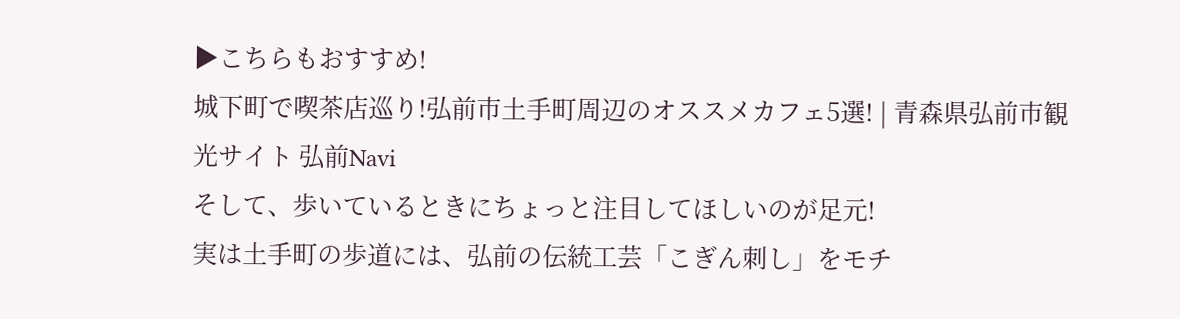▶こちらもおすすめ!
城下町で喫茶店巡り!弘前市土手町周辺のオススメカフェ5選! | 青森県弘前市観光サイト 弘前Navi
そして、歩いているときにちょっと注目してほしいのが足元!
実は土手町の歩道には、弘前の伝統工芸「こぎん刺し」をモチ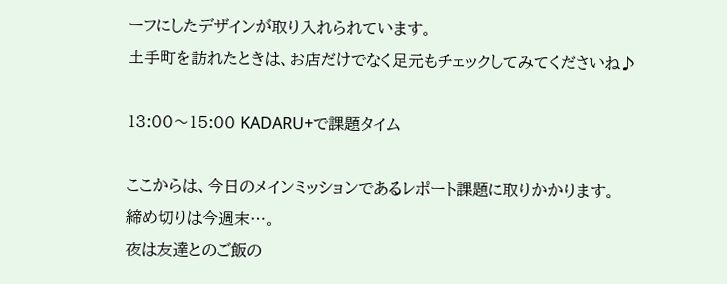ーフにしたデザインが取り入れられています。
土手町を訪れたときは、お店だけでなく足元もチェックしてみてくださいね♪

13:00〜15:00 KADARU+で課題タイム

ここからは、今日のメインミッションであるレポート課題に取りかかります。
締め切りは今週末…。
夜は友達とのご飯の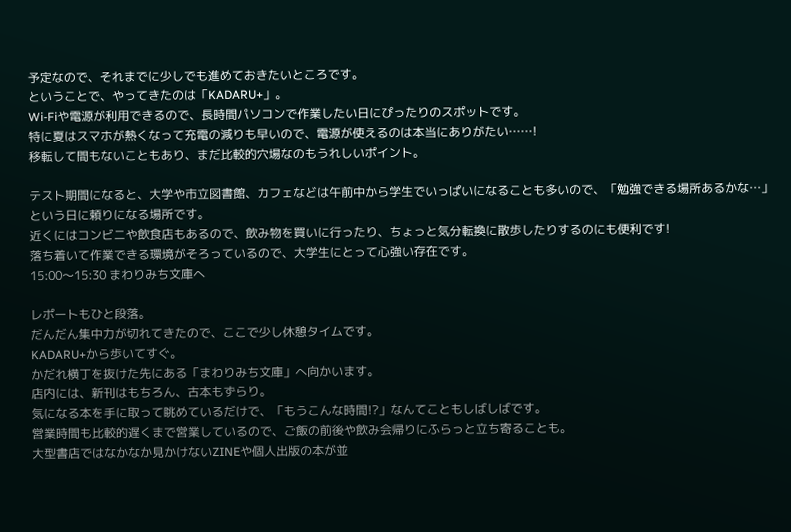予定なので、それまでに少しでも進めておきたいところです。
ということで、やってきたのは「KADARU+」。
Wi-Fiや電源が利用できるので、長時間パソコンで作業したい日にぴったりのスポットです。
特に夏はスマホが熱くなって充電の減りも早いので、電源が使えるのは本当にありがたい……!
移転して間もないこともあり、まだ比較的穴場なのもうれしいポイント。

テスト期間になると、大学や市立図書館、カフェなどは午前中から学生でいっぱいになることも多いので、「勉強できる場所あるかな…」という日に頼りになる場所です。
近くにはコンビニや飲食店もあるので、飲み物を買いに行ったり、ちょっと気分転換に散歩したりするのにも便利です!
落ち着いて作業できる環境がそろっているので、大学生にとって心強い存在です。
15:00〜15:30 まわりみち文庫へ

レポートもひと段落。
だんだん集中力が切れてきたので、ここで少し休憩タイムです。
KADARU+から歩いてすぐ。
かだれ横丁を抜けた先にある「まわりみち文庫」へ向かいます。
店内には、新刊はもちろん、古本もずらり。
気になる本を手に取って眺めているだけで、「もうこんな時間!?」なんてこともしばしばです。
営業時間も比較的遅くまで営業しているので、ご飯の前後や飲み会帰りにふらっと立ち寄ることも。
大型書店ではなかなか見かけないZINEや個人出版の本が並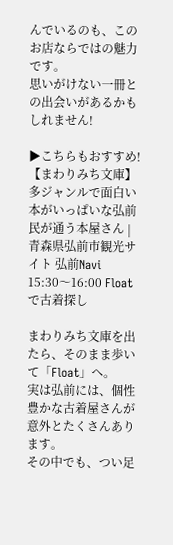んでいるのも、このお店ならではの魅力です。
思いがけない一冊との出会いがあるかもしれません!

▶こちらもおすすめ!
【まわりみち文庫】多ジャンルで面白い本がいっぱいな弘前民が通う本屋さん | 青森県弘前市観光サイト 弘前Navi
15:30〜16:00 Floatで古着探し

まわりみち文庫を出たら、そのまま歩いて「Float」へ。
実は弘前には、個性豊かな古着屋さんが意外とたくさんあります。
その中でも、つい足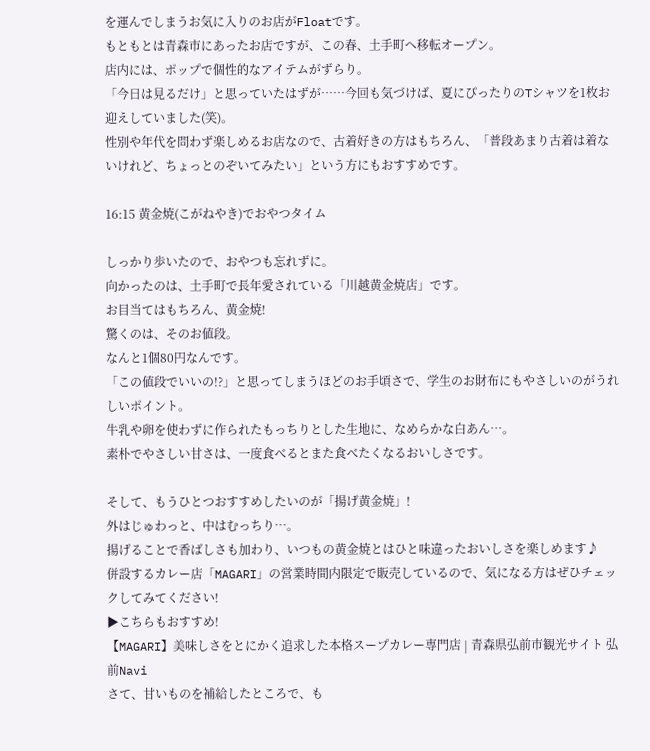を運んでしまうお気に入りのお店がFloatです。
もともとは青森市にあったお店ですが、この春、土手町へ移転オープン。
店内には、ポップで個性的なアイテムがずらり。
「今日は見るだけ」と思っていたはずが……今回も気づけば、夏にぴったりのTシャツを1枚お迎えしていました(笑)。
性別や年代を問わず楽しめるお店なので、古着好きの方はもちろん、「普段あまり古着は着ないけれど、ちょっとのぞいてみたい」という方にもおすすめです。

16:15 黄金焼(こがねやき)でおやつタイム

しっかり歩いたので、おやつも忘れずに。
向かったのは、土手町で長年愛されている「川越黄金焼店」です。
お目当てはもちろん、黄金焼!
驚くのは、そのお値段。
なんと1個80円なんです。
「この値段でいいの!?」と思ってしまうほどのお手頃さで、学生のお財布にもやさしいのがうれしいポイント。
牛乳や卵を使わずに作られたもっちりとした生地に、なめらかな白あん…。
素朴でやさしい甘さは、一度食べるとまた食べたくなるおいしさです。

そして、もうひとつおすすめしたいのが「揚げ黄金焼」!
外はじゅわっと、中はむっちり…。
揚げることで香ばしさも加わり、いつもの黄金焼とはひと味違ったおいしさを楽しめます♪
併設するカレー店「MAGARI」の営業時間内限定で販売しているので、気になる方はぜひチェックしてみてください!
▶こちらもおすすめ!
【MAGARI】美味しさをとにかく追求した本格スープカレー専門店 | 青森県弘前市観光サイト 弘前Navi
さて、甘いものを補給したところで、も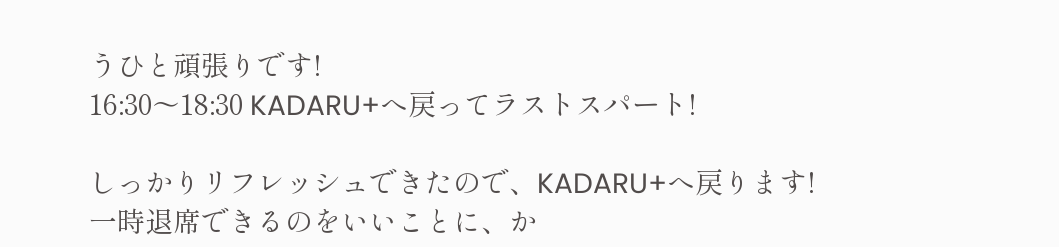うひと頑張りです!
16:30〜18:30 KADARU+へ戻ってラストスパート!

しっかりリフレッシュできたので、KADARU+へ戻ります!
一時退席できるのをいいことに、か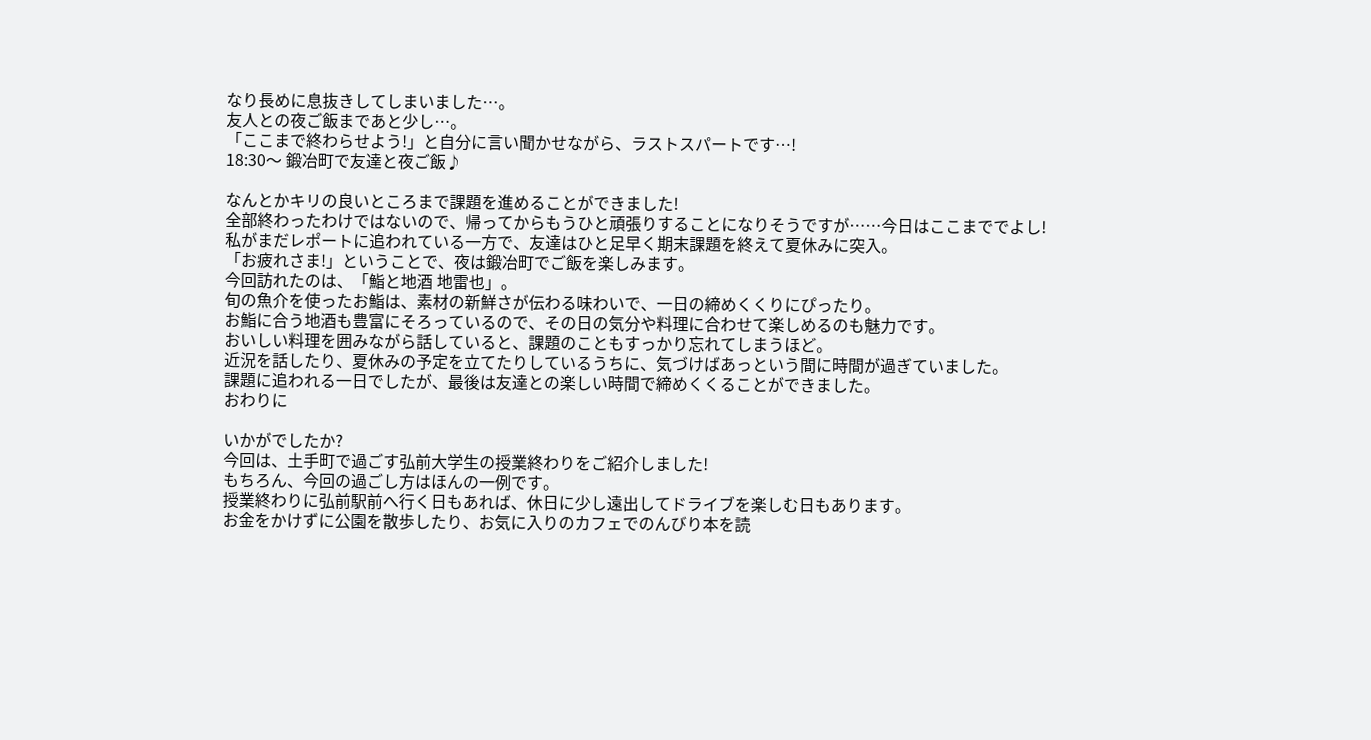なり長めに息抜きしてしまいました…。
友人との夜ご飯まであと少し…。
「ここまで終わらせよう!」と自分に言い聞かせながら、ラストスパートです…!
18:30〜 鍛冶町で友達と夜ご飯♪

なんとかキリの良いところまで課題を進めることができました!
全部終わったわけではないので、帰ってからもうひと頑張りすることになりそうですが……今日はここまででよし!
私がまだレポートに追われている一方で、友達はひと足早く期末課題を終えて夏休みに突入。
「お疲れさま!」ということで、夜は鍛冶町でご飯を楽しみます。
今回訪れたのは、「鮨と地酒 地雷也」。
旬の魚介を使ったお鮨は、素材の新鮮さが伝わる味わいで、一日の締めくくりにぴったり。
お鮨に合う地酒も豊富にそろっているので、その日の気分や料理に合わせて楽しめるのも魅力です。
おいしい料理を囲みながら話していると、課題のこともすっかり忘れてしまうほど。
近況を話したり、夏休みの予定を立てたりしているうちに、気づけばあっという間に時間が過ぎていました。
課題に追われる一日でしたが、最後は友達との楽しい時間で締めくくることができました。
おわりに

いかがでしたか?
今回は、土手町で過ごす弘前大学生の授業終わりをご紹介しました!
もちろん、今回の過ごし方はほんの一例です。
授業終わりに弘前駅前へ行く日もあれば、休日に少し遠出してドライブを楽しむ日もあります。
お金をかけずに公園を散歩したり、お気に入りのカフェでのんびり本を読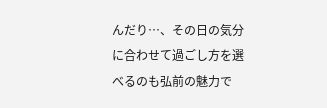んだり…、その日の気分に合わせて過ごし方を選べるのも弘前の魅力で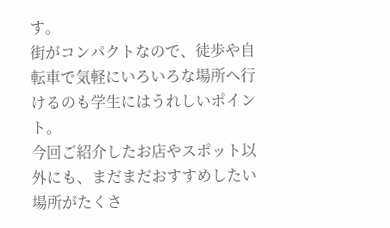す。
街がコンパクトなので、徒歩や自転車で気軽にいろいろな場所へ行けるのも学生にはうれしいポイント。
今回ご紹介したお店やスポット以外にも、まだまだおすすめしたい場所がたくさ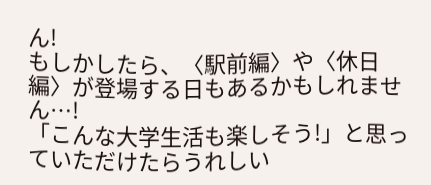ん!
もしかしたら、〈駅前編〉や〈休日編〉が登場する日もあるかもしれません…!
「こんな大学生活も楽しそう!」と思っていただけたらうれしい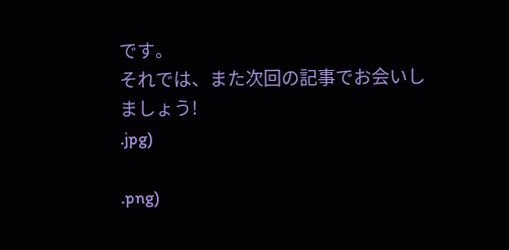です。
それでは、また次回の記事でお会いしましょう!
.jpg)

.png)